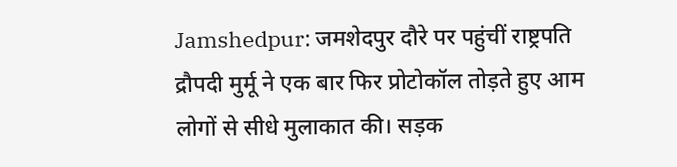Jamshedpur: जमशेदपुर दौरे पर पहुंचीं राष्ट्रपति द्रौपदी मुर्मू ने एक बार फिर प्रोटोकॉल तोड़ते हुए आम लोगों से सीधे मुलाकात की। सड़क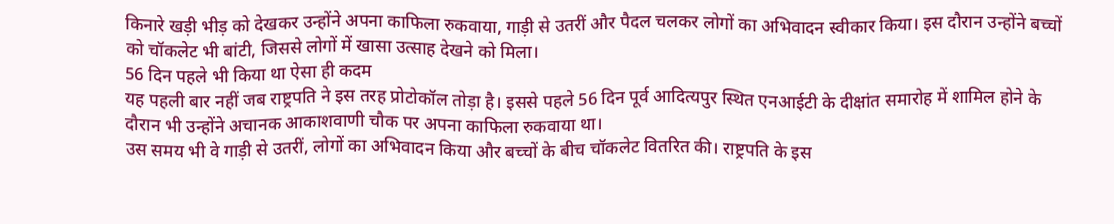किनारे खड़ी भीड़ को देखकर उन्होंने अपना काफिला रुकवाया, गाड़ी से उतरीं और पैदल चलकर लोगों का अभिवादन स्वीकार किया। इस दौरान उन्होंने बच्चों को चॉकलेट भी बांटी, जिससे लोगों में खासा उत्साह देखने को मिला।
56 दिन पहले भी किया था ऐसा ही कदम
यह पहली बार नहीं जब राष्ट्रपति ने इस तरह प्रोटोकॉल तोड़ा है। इससे पहले 56 दिन पूर्व आदित्यपुर स्थित एनआईटी के दीक्षांत समारोह में शामिल होने के दौरान भी उन्होंने अचानक आकाशवाणी चौक पर अपना काफिला रुकवाया था।
उस समय भी वे गाड़ी से उतरीं, लोगों का अभिवादन किया और बच्चों के बीच चॉकलेट वितरित की। राष्ट्रपति के इस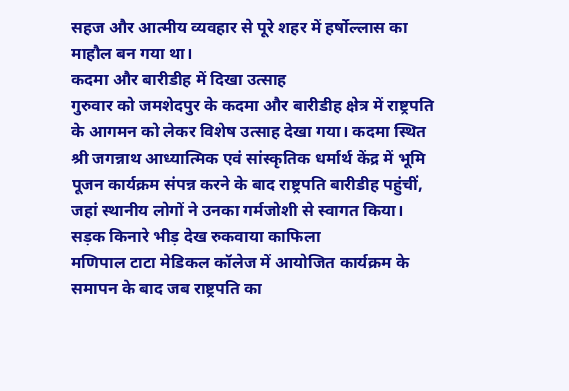सहज और आत्मीय व्यवहार से पूरे शहर में हर्षोल्लास का माहौल बन गया था।
कदमा और बारीडीह में दिखा उत्साह
गुरुवार को जमशेदपुर के कदमा और बारीडीह क्षेत्र में राष्ट्रपति के आगमन को लेकर विशेष उत्साह देखा गया। कदमा स्थित श्री जगन्नाथ आध्यात्मिक एवं सांस्कृतिक धर्मार्थ केंद्र में भूमि पूजन कार्यक्रम संपन्न करने के बाद राष्ट्रपति बारीडीह पहुंचीं, जहां स्थानीय लोगों ने उनका गर्मजोशी से स्वागत किया।
सड़क किनारे भीड़ देख रुकवाया काफिला
मणिपाल टाटा मेडिकल कॉलेज में आयोजित कार्यक्रम के समापन के बाद जब राष्ट्रपति का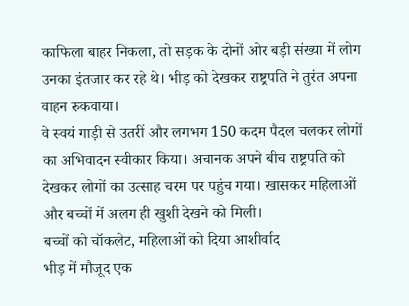काफिला बाहर निकला, तो सड़क के दोनों ओर बड़ी संख्या में लोग उनका इंतजार कर रहे थे। भीड़ को देखकर राष्ट्रपति ने तुरंत अपना वाहन रुकवाया।
वे स्वयं गाड़ी से उतरीं और लगभग 150 कदम पैदल चलकर लोगों का अभिवादन स्वीकार किया। अचानक अपने बीच राष्ट्रपति को देखकर लोगों का उत्साह चरम पर पहुंच गया। खासकर महिलाओं और बच्चों में अलग ही खुशी देखने को मिली।
बच्चों को चॉकलेट, महिलाओं को दिया आशीर्वाद
भीड़ में मौजूद एक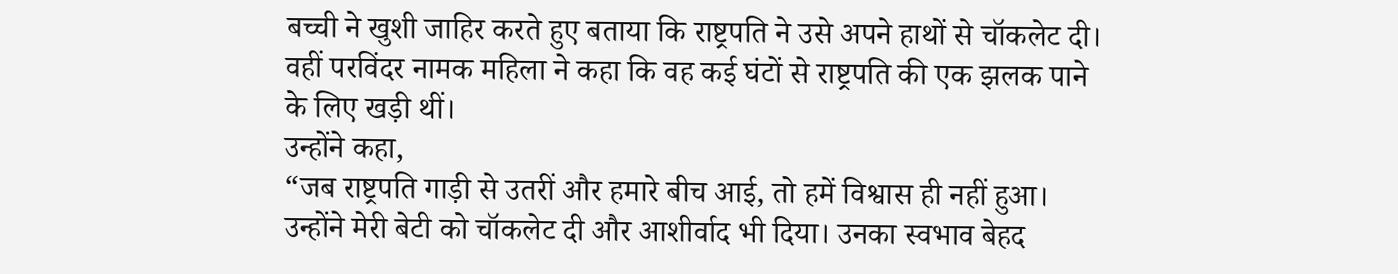बच्ची ने खुशी जाहिर करते हुए बताया कि राष्ट्रपति ने उसे अपने हाथों से चॉकलेट दी। वहीं परविंदर नामक महिला ने कहा कि वह कई घंटों से राष्ट्रपति की एक झलक पाने के लिए खड़ी थीं।
उन्होंने कहा,
“जब राष्ट्रपति गाड़ी से उतरीं और हमारे बीच आई, तो हमें विश्वास ही नहीं हुआ। उन्होंने मेरी बेटी को चॉकलेट दी और आशीर्वाद भी दिया। उनका स्वभाव बेहद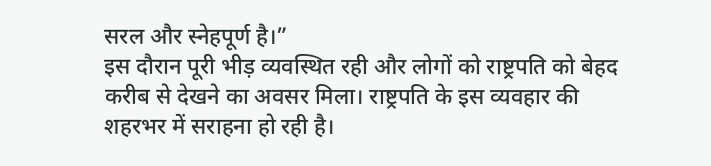सरल और स्नेहपूर्ण है।”
इस दौरान पूरी भीड़ व्यवस्थित रही और लोगों को राष्ट्रपति को बेहद करीब से देखने का अवसर मिला। राष्ट्रपति के इस व्यवहार की शहरभर में सराहना हो रही है।